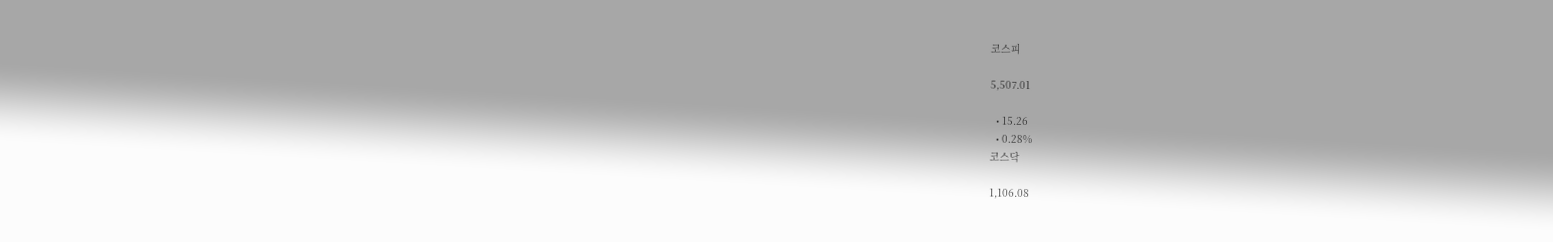코스피

5,507.01

  • 15.26
  • 0.28%
코스닥

1,106.08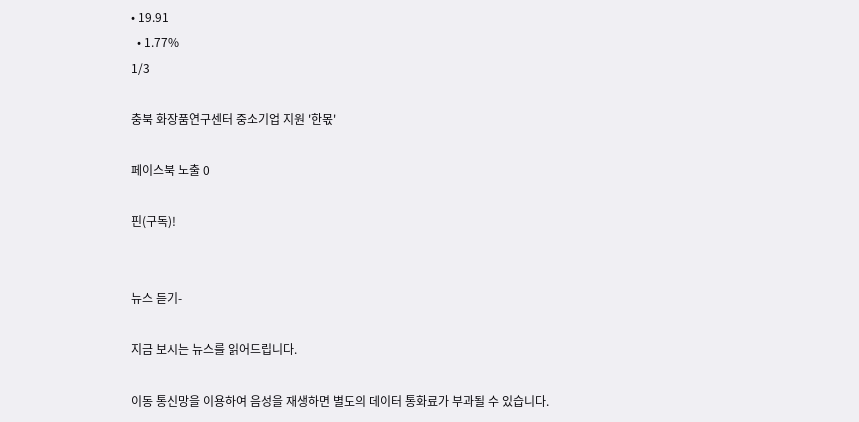• 19.91
  • 1.77%
1/3

충북 화장품연구센터 중소기업 지원 '한몫'

페이스북 노출 0

핀(구독)!


뉴스 듣기-

지금 보시는 뉴스를 읽어드립니다.

이동 통신망을 이용하여 음성을 재생하면 별도의 데이터 통화료가 부과될 수 있습니다.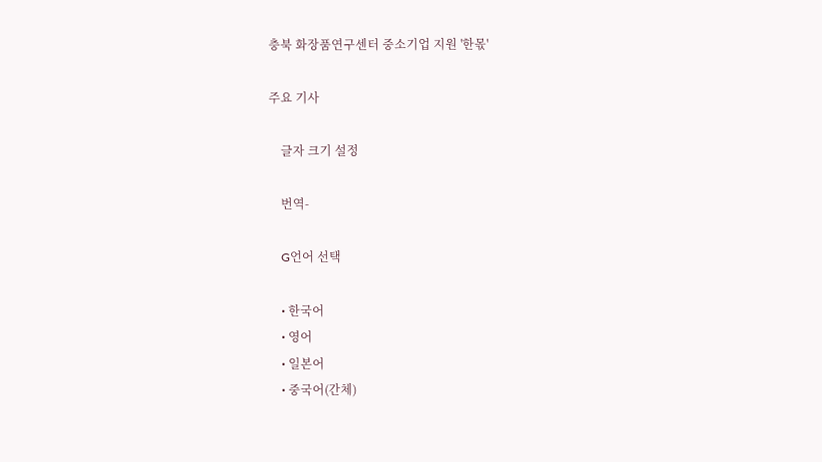충북 화장품연구센터 중소기업 지원 '한몫'

주요 기사

    글자 크기 설정

    번역-

    G언어 선택

    • 한국어
    • 영어
    • 일본어
    • 중국어(간체)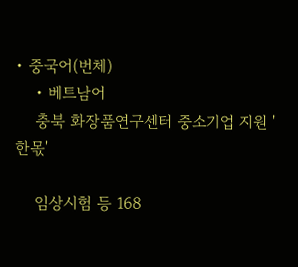• 중국어(번체)
    • 베트남어
    충북 화장품연구센터 중소기업 지원 '한몫'

    임상시험 등 168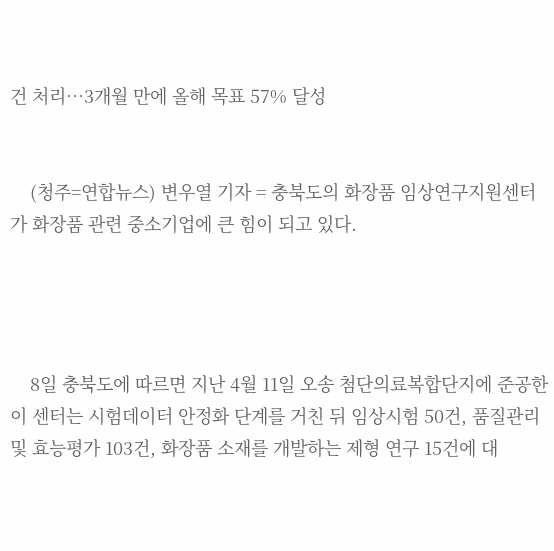건 처리…3개월 만에 올해 목표 57% 달성


    (청주=연합뉴스) 변우열 기자 = 충북도의 화장품 임상연구지원센터가 화장품 관련 중소기업에 큰 힘이 되고 있다.




    8일 충북도에 따르면 지난 4월 11일 오송 첨단의료복합단지에 준공한 이 센터는 시험데이터 안정화 단계를 거친 뒤 임상시험 50건, 품질관리 및 효능평가 103건, 화장품 소재를 개발하는 제형 연구 15건에 대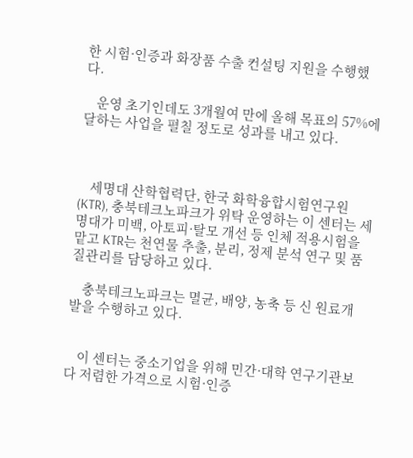한 시험·인증과 화장품 수출 컨설팅 지원을 수행했다.

    운영 초기인데도 3개월여 만에 올해 목표의 57%에 달하는 사업을 펼칠 정도로 성과를 내고 있다.



    세명대 산학협력단, 한국 화학융합시험연구원(KTR), 충북테크노파크가 위탁 운영하는 이 센터는 세명대가 미백, 아토피·탈모 개선 등 인체 적용시험을 맡고 KTR는 천연물 추출, 분리, 정제 분석 연구 및 품질관리를 담당하고 있다.

    충북테크노파크는 멸균, 배양, 농축 등 신 원료개발을 수행하고 있다.


    이 센터는 중소기업을 위해 민간·대학 연구기관보다 저렴한 가격으로 시험·인증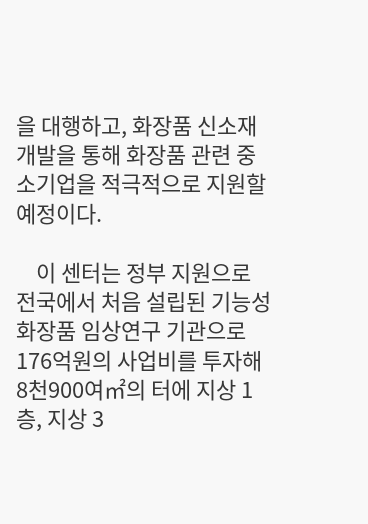을 대행하고, 화장품 신소재 개발을 통해 화장품 관련 중소기업을 적극적으로 지원할 예정이다.

    이 센터는 정부 지원으로 전국에서 처음 설립된 기능성 화장품 임상연구 기관으로 176억원의 사업비를 투자해 8천900여㎡의 터에 지상 1층, 지상 3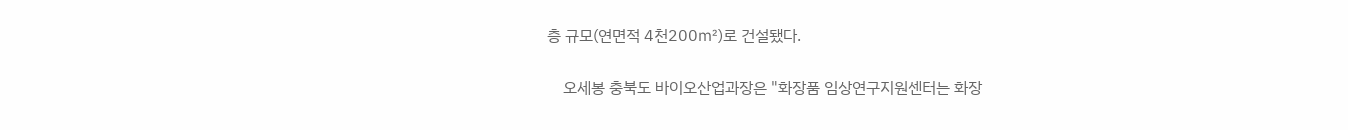층 규모(연면적 4천200㎡)로 건설됐다.


    오세봉 충북도 바이오산업과장은 "화장품 임상연구지원센터는 화장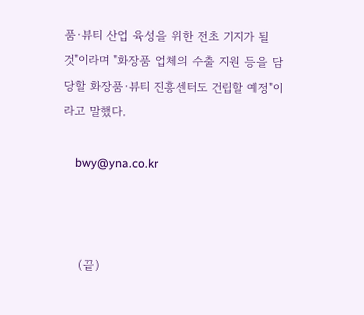품·뷰티 산업 육성을 위한 전초 기지가 될 것"이라며 "화장품 업체의 수출 지원 등을 담당할 화장품·뷰티 진흥센터도 건립할 예정"이라고 말했다.

    bwy@yna.co.kr



    (끝)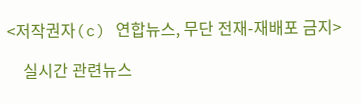<저작권자(c) 연합뉴스, 무단 전재-재배포 금지>

    실시간 관련뉴스